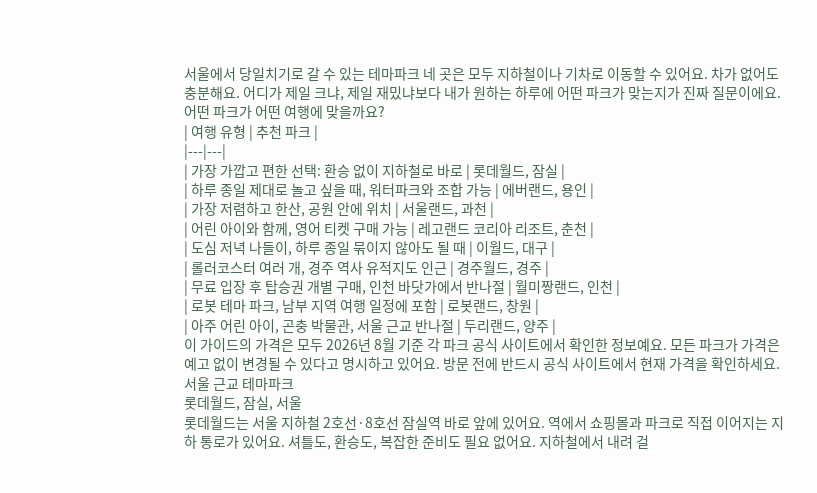서울에서 당일치기로 갈 수 있는 테마파크 네 곳은 모두 지하철이나 기차로 이동할 수 있어요. 차가 없어도 충분해요. 어디가 제일 크냐, 제일 재밌냐보다 내가 원하는 하루에 어떤 파크가 맞는지가 진짜 질문이에요.
어떤 파크가 어떤 여행에 맞을까요?
| 여행 유형 | 추천 파크 |
|---|---|
| 가장 가깝고 편한 선택: 환승 없이 지하철로 바로 | 롯데월드, 잠실 |
| 하루 종일 제대로 놀고 싶을 때, 워터파크와 조합 가능 | 에버랜드, 용인 |
| 가장 저렴하고 한산, 공원 안에 위치 | 서울랜드, 과천 |
| 어린 아이와 함께, 영어 티켓 구매 가능 | 레고랜드 코리아 리조트, 춘천 |
| 도심 저녁 나들이, 하루 종일 묶이지 않아도 될 때 | 이월드, 대구 |
| 롤러코스터 여러 개, 경주 역사 유적지도 인근 | 경주월드, 경주 |
| 무료 입장 후 탑승권 개별 구매, 인천 바닷가에서 반나절 | 월미짱랜드, 인천 |
| 로봇 테마 파크, 남부 지역 여행 일정에 포함 | 로봇랜드, 창원 |
| 아주 어린 아이, 곤충 박물관, 서울 근교 반나절 | 두리랜드, 양주 |
이 가이드의 가격은 모두 2026년 8월 기준 각 파크 공식 사이트에서 확인한 정보예요. 모든 파크가 가격은 예고 없이 변경될 수 있다고 명시하고 있어요. 방문 전에 반드시 공식 사이트에서 현재 가격을 확인하세요.
서울 근교 테마파크
롯데월드, 잠실, 서울
롯데월드는 서울 지하철 2호선·8호선 잠실역 바로 앞에 있어요. 역에서 쇼핑몰과 파크로 직접 이어지는 지하 통로가 있어요. 셔틀도, 환승도, 복잡한 준비도 필요 없어요. 지하철에서 내려 걸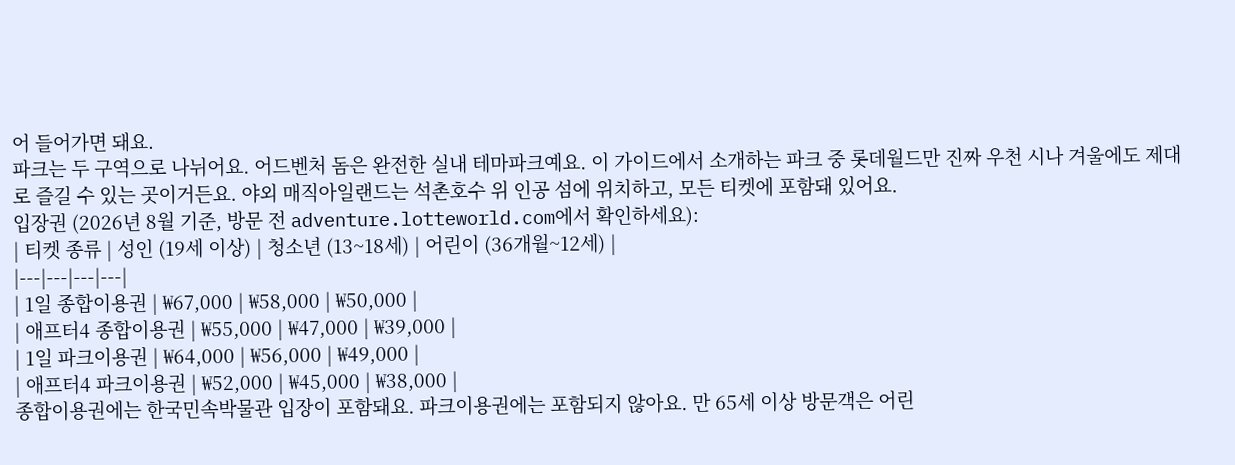어 들어가면 돼요.
파크는 두 구역으로 나뉘어요. 어드벤처 돔은 완전한 실내 테마파크예요. 이 가이드에서 소개하는 파크 중 롯데월드만 진짜 우천 시나 겨울에도 제대로 즐길 수 있는 곳이거든요. 야외 매직아일랜드는 석촌호수 위 인공 섬에 위치하고, 모든 티켓에 포함돼 있어요.
입장권 (2026년 8월 기준, 방문 전 adventure.lotteworld.com에서 확인하세요):
| 티켓 종류 | 성인 (19세 이상) | 청소년 (13~18세) | 어린이 (36개월~12세) |
|---|---|---|---|
| 1일 종합이용권 | ₩67,000 | ₩58,000 | ₩50,000 |
| 애프터4 종합이용권 | ₩55,000 | ₩47,000 | ₩39,000 |
| 1일 파크이용권 | ₩64,000 | ₩56,000 | ₩49,000 |
| 애프터4 파크이용권 | ₩52,000 | ₩45,000 | ₩38,000 |
종합이용권에는 한국민속박물관 입장이 포함돼요. 파크이용권에는 포함되지 않아요. 만 65세 이상 방문객은 어린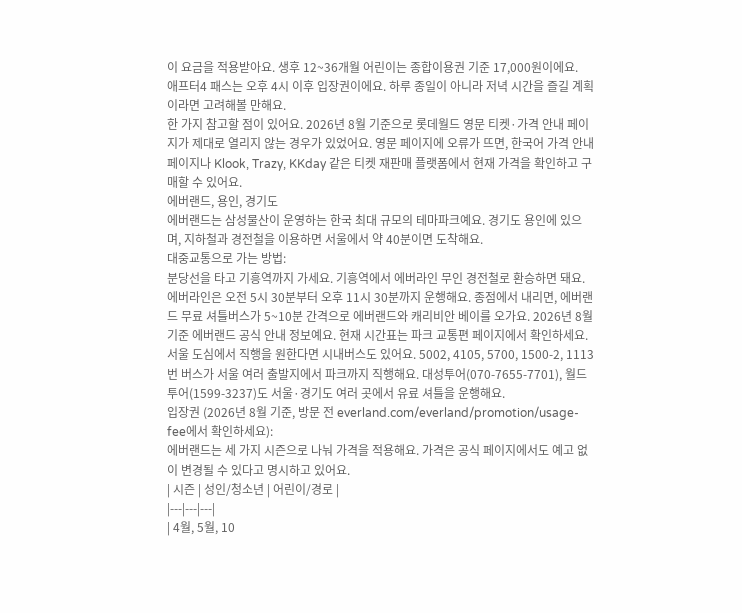이 요금을 적용받아요. 생후 12~36개월 어린이는 종합이용권 기준 17,000원이에요.
애프터4 패스는 오후 4시 이후 입장권이에요. 하루 종일이 아니라 저녁 시간을 즐길 계획이라면 고려해볼 만해요.
한 가지 참고할 점이 있어요. 2026년 8월 기준으로 롯데월드 영문 티켓·가격 안내 페이지가 제대로 열리지 않는 경우가 있었어요. 영문 페이지에 오류가 뜨면, 한국어 가격 안내 페이지나 Klook, Trazy, KKday 같은 티켓 재판매 플랫폼에서 현재 가격을 확인하고 구매할 수 있어요.
에버랜드, 용인, 경기도
에버랜드는 삼성물산이 운영하는 한국 최대 규모의 테마파크예요. 경기도 용인에 있으며, 지하철과 경전철을 이용하면 서울에서 약 40분이면 도착해요.
대중교통으로 가는 방법:
분당선을 타고 기흥역까지 가세요. 기흥역에서 에버라인 무인 경전철로 환승하면 돼요. 에버라인은 오전 5시 30분부터 오후 11시 30분까지 운행해요. 종점에서 내리면, 에버랜드 무료 셔틀버스가 5~10분 간격으로 에버랜드와 캐리비안 베이를 오가요. 2026년 8월 기준 에버랜드 공식 안내 정보예요. 현재 시간표는 파크 교통편 페이지에서 확인하세요.
서울 도심에서 직행을 원한다면 시내버스도 있어요. 5002, 4105, 5700, 1500-2, 1113번 버스가 서울 여러 출발지에서 파크까지 직행해요. 대성투어(070-7655-7701), 월드투어(1599-3237)도 서울·경기도 여러 곳에서 유료 셔틀을 운행해요.
입장권 (2026년 8월 기준, 방문 전 everland.com/everland/promotion/usage-fee에서 확인하세요):
에버랜드는 세 가지 시즌으로 나눠 가격을 적용해요. 가격은 공식 페이지에서도 예고 없이 변경될 수 있다고 명시하고 있어요.
| 시즌 | 성인/청소년 | 어린이/경로 |
|---|---|---|
| 4월, 5월, 10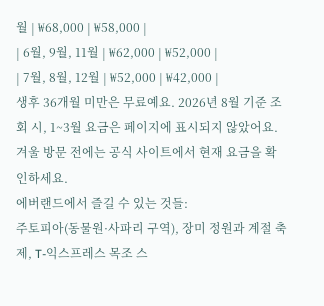월 | ₩68,000 | ₩58,000 |
| 6월, 9월, 11월 | ₩62,000 | ₩52,000 |
| 7월, 8월, 12월 | ₩52,000 | ₩42,000 |
생후 36개월 미만은 무료예요. 2026년 8월 기준 조회 시, 1~3월 요금은 페이지에 표시되지 않았어요. 겨울 방문 전에는 공식 사이트에서 현재 요금을 확인하세요.
에버랜드에서 즐길 수 있는 것들:
주토피아(동물원·사파리 구역), 장미 정원과 계절 축제, T-익스프레스 목조 스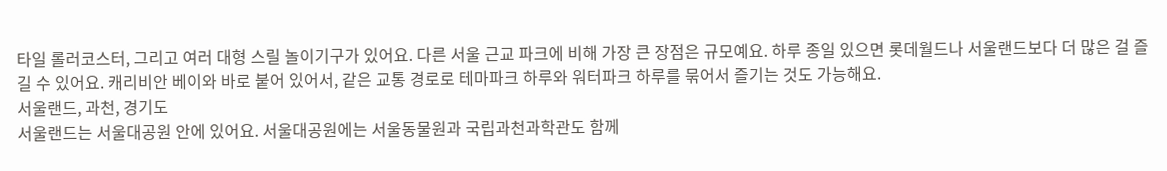타일 롤러코스터, 그리고 여러 대형 스릴 놀이기구가 있어요. 다른 서울 근교 파크에 비해 가장 큰 장점은 규모예요. 하루 종일 있으면 롯데월드나 서울랜드보다 더 많은 걸 즐길 수 있어요. 캐리비안 베이와 바로 붙어 있어서, 같은 교통 경로로 테마파크 하루와 워터파크 하루를 묶어서 즐기는 것도 가능해요.
서울랜드, 과천, 경기도
서울랜드는 서울대공원 안에 있어요. 서울대공원에는 서울동물원과 국립과천과학관도 함께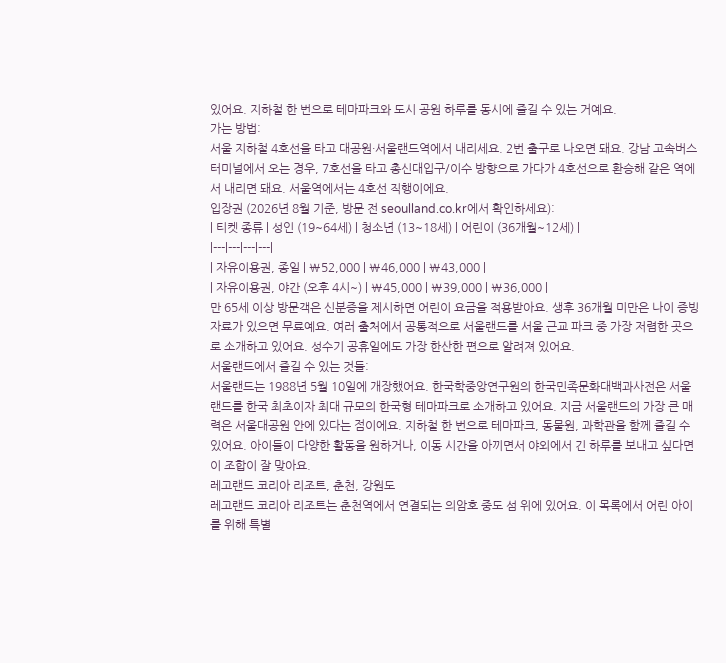있어요. 지하철 한 번으로 테마파크와 도시 공원 하루를 동시에 즐길 수 있는 거예요.
가는 방법:
서울 지하철 4호선을 타고 대공원·서울랜드역에서 내리세요. 2번 출구로 나오면 돼요. 강남 고속버스터미널에서 오는 경우, 7호선을 타고 총신대입구/이수 방향으로 가다가 4호선으로 환승해 같은 역에서 내리면 돼요. 서울역에서는 4호선 직행이에요.
입장권 (2026년 8월 기준, 방문 전 seoulland.co.kr에서 확인하세요):
| 티켓 종류 | 성인 (19~64세) | 청소년 (13~18세) | 어린이 (36개월~12세) |
|---|---|---|---|
| 자유이용권, 종일 | ₩52,000 | ₩46,000 | ₩43,000 |
| 자유이용권, 야간 (오후 4시~) | ₩45,000 | ₩39,000 | ₩36,000 |
만 65세 이상 방문객은 신분증을 제시하면 어린이 요금을 적용받아요. 생후 36개월 미만은 나이 증빙 자료가 있으면 무료예요. 여러 출처에서 공통적으로 서울랜드를 서울 근교 파크 중 가장 저렴한 곳으로 소개하고 있어요. 성수기 공휴일에도 가장 한산한 편으로 알려져 있어요.
서울랜드에서 즐길 수 있는 것들:
서울랜드는 1988년 5월 10일에 개장했어요. 한국학중앙연구원의 한국민족문화대백과사전은 서울랜드를 한국 최초이자 최대 규모의 한국형 테마파크로 소개하고 있어요. 지금 서울랜드의 가장 큰 매력은 서울대공원 안에 있다는 점이에요. 지하철 한 번으로 테마파크, 동물원, 과학관을 함께 즐길 수 있어요. 아이들이 다양한 활동을 원하거나, 이동 시간을 아끼면서 야외에서 긴 하루를 보내고 싶다면 이 조합이 잘 맞아요.
레고랜드 코리아 리조트, 춘천, 강원도
레고랜드 코리아 리조트는 춘천역에서 연결되는 의암호 중도 섬 위에 있어요. 이 목록에서 어린 아이를 위해 특별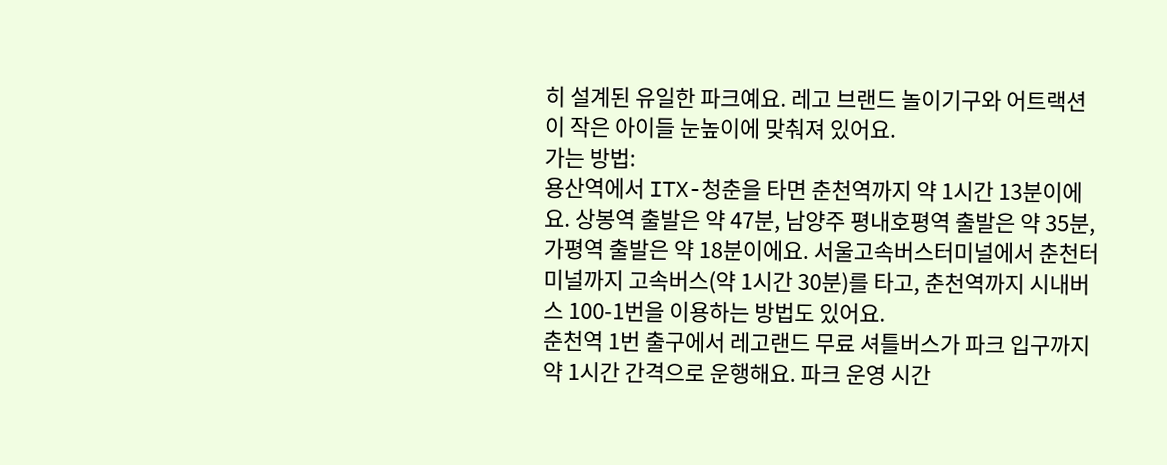히 설계된 유일한 파크예요. 레고 브랜드 놀이기구와 어트랙션이 작은 아이들 눈높이에 맞춰져 있어요.
가는 방법:
용산역에서 ITX-청춘을 타면 춘천역까지 약 1시간 13분이에요. 상봉역 출발은 약 47분, 남양주 평내호평역 출발은 약 35분, 가평역 출발은 약 18분이에요. 서울고속버스터미널에서 춘천터미널까지 고속버스(약 1시간 30분)를 타고, 춘천역까지 시내버스 100-1번을 이용하는 방법도 있어요.
춘천역 1번 출구에서 레고랜드 무료 셔틀버스가 파크 입구까지 약 1시간 간격으로 운행해요. 파크 운영 시간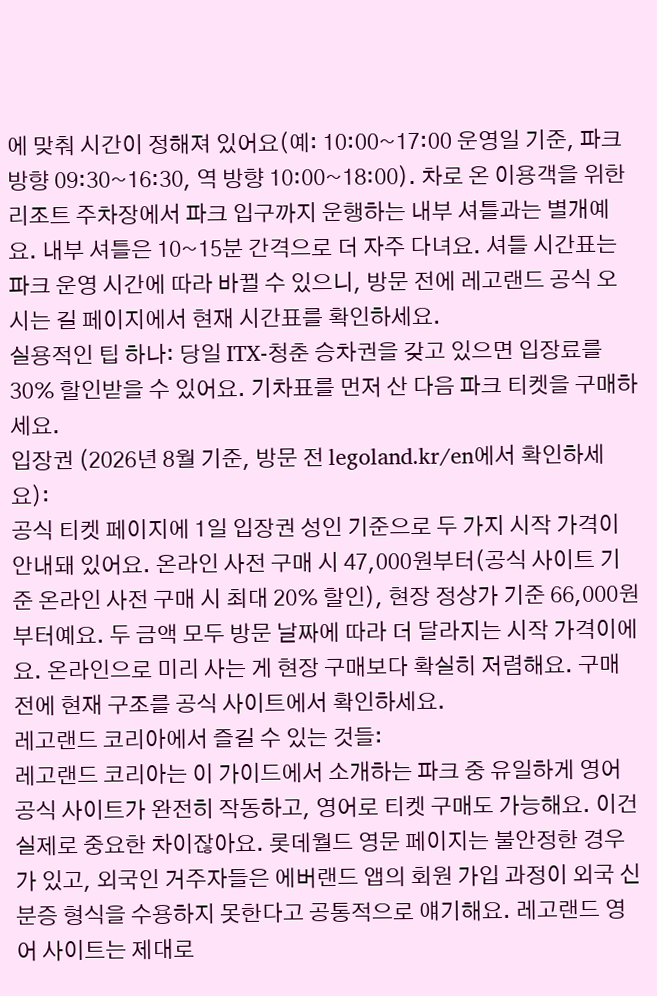에 맞춰 시간이 정해져 있어요(예: 10:00~17:00 운영일 기준, 파크 방향 09:30~16:30, 역 방향 10:00~18:00). 차로 온 이용객을 위한 리조트 주차장에서 파크 입구까지 운행하는 내부 셔틀과는 별개예요. 내부 셔틀은 10~15분 간격으로 더 자주 다녀요. 셔틀 시간표는 파크 운영 시간에 따라 바뀔 수 있으니, 방문 전에 레고랜드 공식 오시는 길 페이지에서 현재 시간표를 확인하세요.
실용적인 팁 하나: 당일 ITX-청춘 승차권을 갖고 있으면 입장료를 30% 할인받을 수 있어요. 기차표를 먼저 산 다음 파크 티켓을 구매하세요.
입장권 (2026년 8월 기준, 방문 전 legoland.kr/en에서 확인하세요):
공식 티켓 페이지에 1일 입장권 성인 기준으로 두 가지 시작 가격이 안내돼 있어요. 온라인 사전 구매 시 47,000원부터(공식 사이트 기준 온라인 사전 구매 시 최대 20% 할인), 현장 정상가 기준 66,000원부터예요. 두 금액 모두 방문 날짜에 따라 더 달라지는 시작 가격이에요. 온라인으로 미리 사는 게 현장 구매보다 확실히 저렴해요. 구매 전에 현재 구조를 공식 사이트에서 확인하세요.
레고랜드 코리아에서 즐길 수 있는 것들:
레고랜드 코리아는 이 가이드에서 소개하는 파크 중 유일하게 영어 공식 사이트가 완전히 작동하고, 영어로 티켓 구매도 가능해요. 이건 실제로 중요한 차이잖아요. 롯데월드 영문 페이지는 불안정한 경우가 있고, 외국인 거주자들은 에버랜드 앱의 회원 가입 과정이 외국 신분증 형식을 수용하지 못한다고 공통적으로 얘기해요. 레고랜드 영어 사이트는 제대로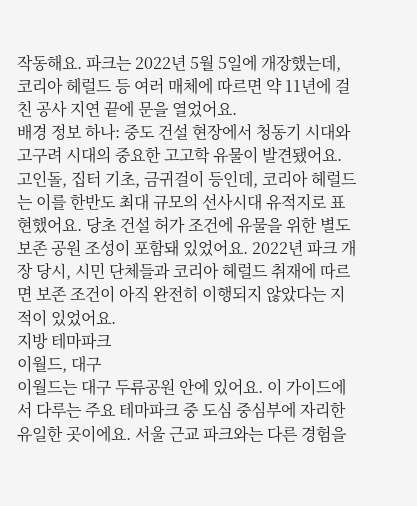작동해요. 파크는 2022년 5월 5일에 개장했는데, 코리아 헤럴드 등 여러 매체에 따르면 약 11년에 걸친 공사 지연 끝에 문을 열었어요.
배경 정보 하나: 중도 건설 현장에서 청동기 시대와 고구려 시대의 중요한 고고학 유물이 발견됐어요. 고인돌, 집터 기초, 금귀걸이 등인데, 코리아 헤럴드는 이를 한반도 최대 규모의 선사시대 유적지로 표현했어요. 당초 건설 허가 조건에 유물을 위한 별도 보존 공원 조성이 포함돼 있었어요. 2022년 파크 개장 당시, 시민 단체들과 코리아 헤럴드 취재에 따르면 보존 조건이 아직 완전히 이행되지 않았다는 지적이 있었어요.
지방 테마파크
이월드, 대구
이월드는 대구 두류공원 안에 있어요. 이 가이드에서 다루는 주요 테마파크 중 도심 중심부에 자리한 유일한 곳이에요. 서울 근교 파크와는 다른 경험을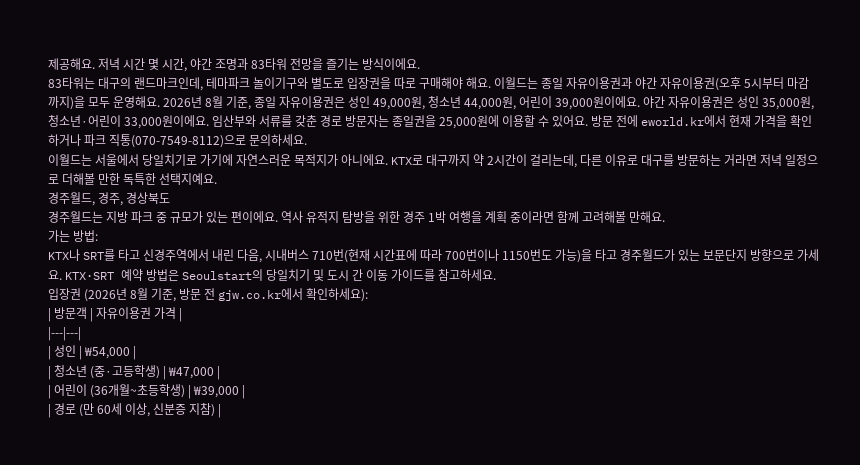제공해요. 저녁 시간 몇 시간, 야간 조명과 83타워 전망을 즐기는 방식이에요.
83타워는 대구의 랜드마크인데, 테마파크 놀이기구와 별도로 입장권을 따로 구매해야 해요. 이월드는 종일 자유이용권과 야간 자유이용권(오후 5시부터 마감까지)을 모두 운영해요. 2026년 8월 기준, 종일 자유이용권은 성인 49,000원, 청소년 44,000원, 어린이 39,000원이에요. 야간 자유이용권은 성인 35,000원, 청소년·어린이 33,000원이에요. 임산부와 서류를 갖춘 경로 방문자는 종일권을 25,000원에 이용할 수 있어요. 방문 전에 eworld.kr에서 현재 가격을 확인하거나 파크 직통(070-7549-8112)으로 문의하세요.
이월드는 서울에서 당일치기로 가기에 자연스러운 목적지가 아니에요. KTX로 대구까지 약 2시간이 걸리는데, 다른 이유로 대구를 방문하는 거라면 저녁 일정으로 더해볼 만한 독특한 선택지예요.
경주월드, 경주, 경상북도
경주월드는 지방 파크 중 규모가 있는 편이에요. 역사 유적지 탐방을 위한 경주 1박 여행을 계획 중이라면 함께 고려해볼 만해요.
가는 방법:
KTX나 SRT를 타고 신경주역에서 내린 다음, 시내버스 710번(현재 시간표에 따라 700번이나 1150번도 가능)을 타고 경주월드가 있는 보문단지 방향으로 가세요. KTX·SRT 예약 방법은 Seoulstart의 당일치기 및 도시 간 이동 가이드를 참고하세요.
입장권 (2026년 8월 기준, 방문 전 gjw.co.kr에서 확인하세요):
| 방문객 | 자유이용권 가격 |
|---|---|
| 성인 | ₩54,000 |
| 청소년 (중·고등학생) | ₩47,000 |
| 어린이 (36개월~초등학생) | ₩39,000 |
| 경로 (만 60세 이상, 신분증 지참) |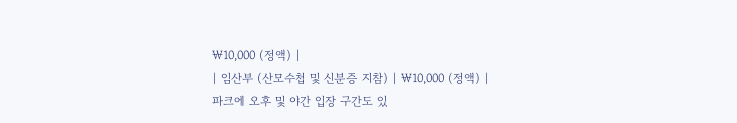₩10,000 (정액) |
| 임산부 (산모수첩 및 신분증 지참) | ₩10,000 (정액) |
파크에 오후 및 야간 입장 구간도 있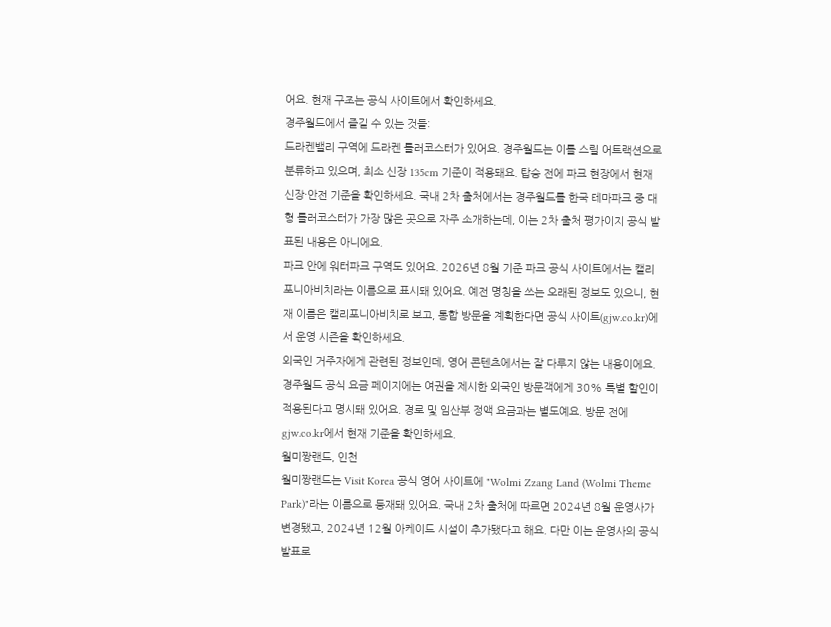어요. 현재 구조는 공식 사이트에서 확인하세요.
경주월드에서 즐길 수 있는 것들:
드라켄밸리 구역에 드라켄 롤러코스터가 있어요. 경주월드는 이를 스릴 어트랙션으로 분류하고 있으며, 최소 신장 135cm 기준이 적용돼요. 탑승 전에 파크 현장에서 현재 신장·안전 기준을 확인하세요. 국내 2차 출처에서는 경주월드를 한국 테마파크 중 대형 롤러코스터가 가장 많은 곳으로 자주 소개하는데, 이는 2차 출처 평가이지 공식 발표된 내용은 아니에요.
파크 안에 워터파크 구역도 있어요. 2026년 8월 기준 파크 공식 사이트에서는 캘리포니아비치라는 이름으로 표시돼 있어요. 예전 명칭을 쓰는 오래된 정보도 있으니, 현재 이름은 캘리포니아비치로 보고, 통합 방문을 계획한다면 공식 사이트(gjw.co.kr)에서 운영 시즌을 확인하세요.
외국인 거주자에게 관련된 정보인데, 영어 콘텐츠에서는 잘 다루지 않는 내용이에요. 경주월드 공식 요금 페이지에는 여권을 제시한 외국인 방문객에게 30% 특별 할인이 적용된다고 명시돼 있어요. 경로 및 임산부 정액 요금과는 별도예요. 방문 전에 gjw.co.kr에서 현재 기준을 확인하세요.
월미짱랜드, 인천
월미짱랜드는 Visit Korea 공식 영어 사이트에 "Wolmi Zzang Land (Wolmi Theme Park)"라는 이름으로 등재돼 있어요. 국내 2차 출처에 따르면 2024년 8월 운영사가 변경됐고, 2024년 12월 아케이드 시설이 추가됐다고 해요. 다만 이는 운영사의 공식 발표로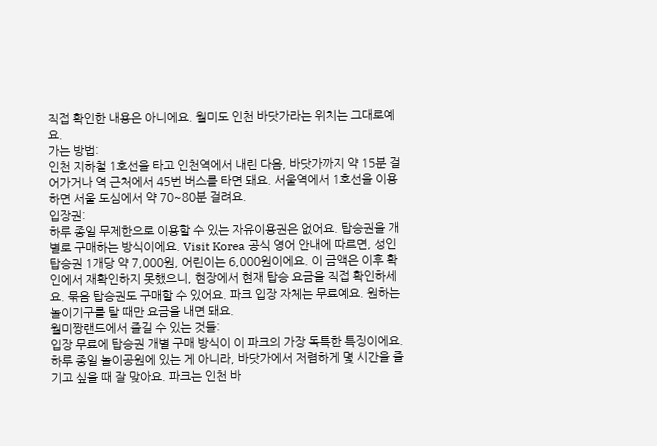직접 확인한 내용은 아니에요. 월미도 인천 바닷가라는 위치는 그대로예요.
가는 방법:
인천 지하철 1호선을 타고 인천역에서 내린 다음, 바닷가까지 약 15분 걸어가거나 역 근처에서 45번 버스를 타면 돼요. 서울역에서 1호선을 이용하면 서울 도심에서 약 70~80분 걸려요.
입장권:
하루 종일 무제한으로 이용할 수 있는 자유이용권은 없어요. 탑승권을 개별로 구매하는 방식이에요. Visit Korea 공식 영어 안내에 따르면, 성인 탑승권 1개당 약 7,000원, 어린이는 6,000원이에요. 이 금액은 이후 확인에서 재확인하지 못했으니, 현장에서 현재 탑승 요금을 직접 확인하세요. 묶음 탑승권도 구매할 수 있어요. 파크 입장 자체는 무료예요. 원하는 놀이기구를 탈 때만 요금을 내면 돼요.
월미짱랜드에서 즐길 수 있는 것들:
입장 무료에 탑승권 개별 구매 방식이 이 파크의 가장 독특한 특징이에요. 하루 종일 놀이공원에 있는 게 아니라, 바닷가에서 저렴하게 몇 시간을 즐기고 싶을 때 잘 맞아요. 파크는 인천 바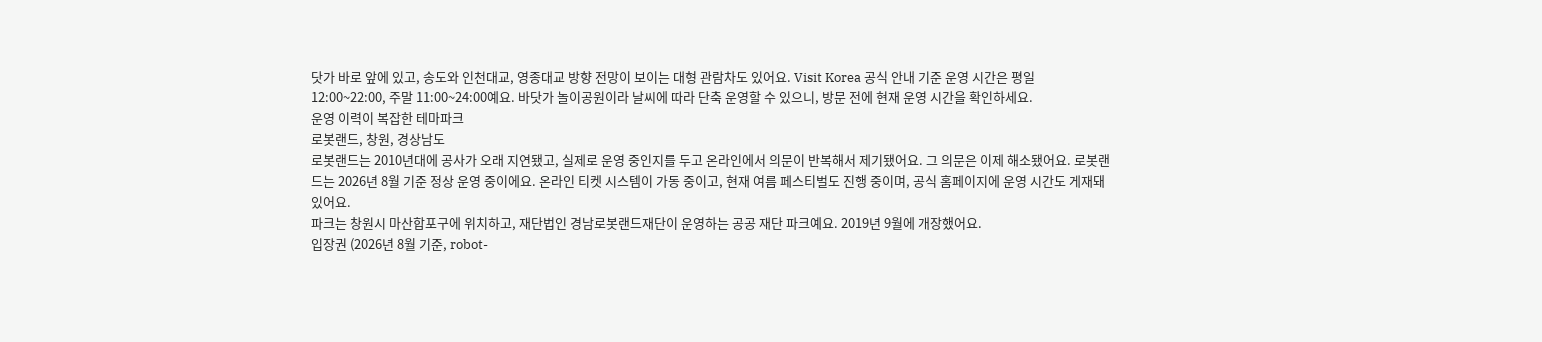닷가 바로 앞에 있고, 송도와 인천대교, 영종대교 방향 전망이 보이는 대형 관람차도 있어요. Visit Korea 공식 안내 기준 운영 시간은 평일 12:00~22:00, 주말 11:00~24:00예요. 바닷가 놀이공원이라 날씨에 따라 단축 운영할 수 있으니, 방문 전에 현재 운영 시간을 확인하세요.
운영 이력이 복잡한 테마파크
로봇랜드, 창원, 경상남도
로봇랜드는 2010년대에 공사가 오래 지연됐고, 실제로 운영 중인지를 두고 온라인에서 의문이 반복해서 제기됐어요. 그 의문은 이제 해소됐어요. 로봇랜드는 2026년 8월 기준 정상 운영 중이에요. 온라인 티켓 시스템이 가동 중이고, 현재 여름 페스티벌도 진행 중이며, 공식 홈페이지에 운영 시간도 게재돼 있어요.
파크는 창원시 마산합포구에 위치하고, 재단법인 경남로봇랜드재단이 운영하는 공공 재단 파크예요. 2019년 9월에 개장했어요.
입장권 (2026년 8월 기준, robot-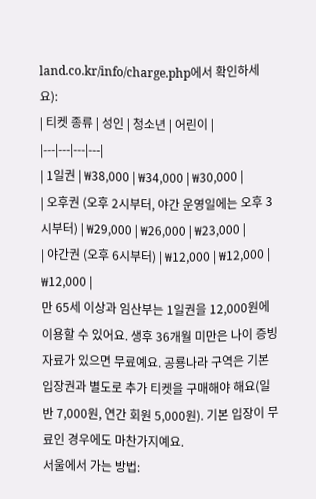land.co.kr/info/charge.php에서 확인하세요):
| 티켓 종류 | 성인 | 청소년 | 어린이 |
|---|---|---|---|
| 1일권 | ₩38,000 | ₩34,000 | ₩30,000 |
| 오후권 (오후 2시부터, 야간 운영일에는 오후 3시부터) | ₩29,000 | ₩26,000 | ₩23,000 |
| 야간권 (오후 6시부터) | ₩12,000 | ₩12,000 | ₩12,000 |
만 65세 이상과 임산부는 1일권을 12,000원에 이용할 수 있어요. 생후 36개월 미만은 나이 증빙 자료가 있으면 무료예요. 공룡나라 구역은 기본 입장권과 별도로 추가 티켓을 구매해야 해요(일반 7,000원, 연간 회원 5,000원). 기본 입장이 무료인 경우에도 마찬가지예요.
서울에서 가는 방법: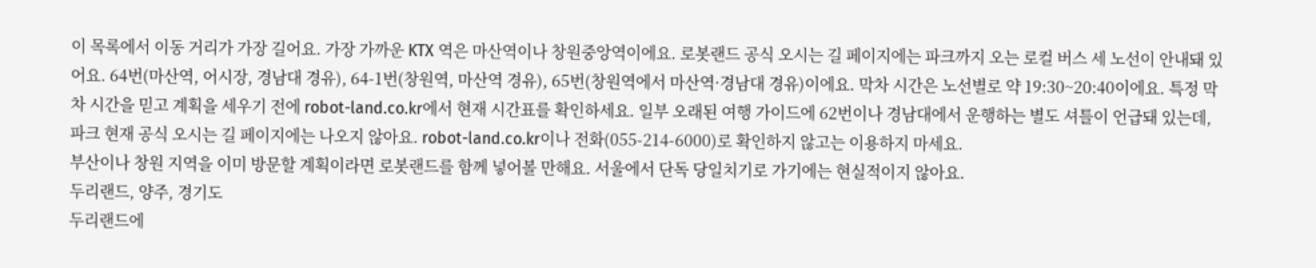이 목록에서 이동 거리가 가장 길어요. 가장 가까운 KTX 역은 마산역이나 창원중앙역이에요. 로봇랜드 공식 오시는 길 페이지에는 파크까지 오는 로컬 버스 세 노선이 안내돼 있어요. 64번(마산역, 어시장, 경남대 경유), 64-1번(창원역, 마산역 경유), 65번(창원역에서 마산역·경남대 경유)이에요. 막차 시간은 노선별로 약 19:30~20:40이에요. 특정 막차 시간을 믿고 계획을 세우기 전에 robot-land.co.kr에서 현재 시간표를 확인하세요. 일부 오래된 여행 가이드에 62번이나 경남대에서 운행하는 별도 셔틀이 언급돼 있는데, 파크 현재 공식 오시는 길 페이지에는 나오지 않아요. robot-land.co.kr이나 전화(055-214-6000)로 확인하지 않고는 이용하지 마세요.
부산이나 창원 지역을 이미 방문할 계획이라면 로봇랜드를 함께 넣어볼 만해요. 서울에서 단독 당일치기로 가기에는 현실적이지 않아요.
두리랜드, 양주, 경기도
두리랜드에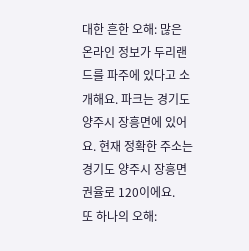대한 흔한 오해: 많은 온라인 정보가 두리랜드를 파주에 있다고 소개해요. 파크는 경기도 양주시 장흥면에 있어요. 현재 정확한 주소는 경기도 양주시 장흥면 권율로 120이에요.
또 하나의 오해: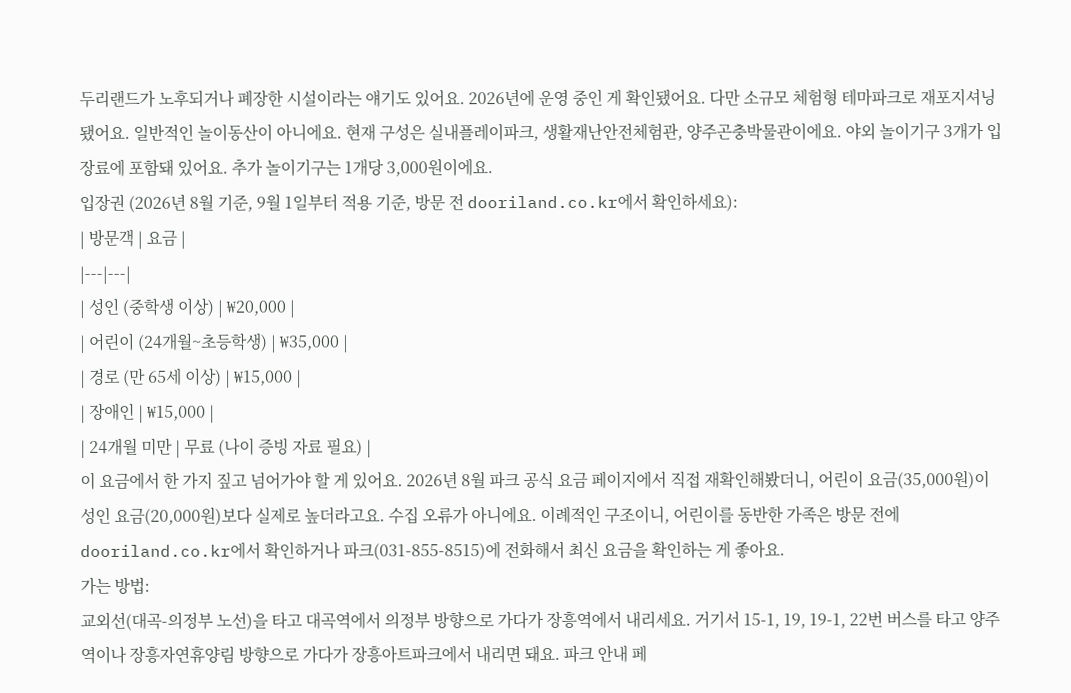두리랜드가 노후되거나 폐장한 시설이라는 얘기도 있어요. 2026년에 운영 중인 게 확인됐어요. 다만 소규모 체험형 테마파크로 재포지셔닝됐어요. 일반적인 놀이동산이 아니에요. 현재 구성은 실내플레이파크, 생활재난안전체험관, 양주곤충박물관이에요. 야외 놀이기구 3개가 입장료에 포함돼 있어요. 추가 놀이기구는 1개당 3,000원이에요.
입장권 (2026년 8월 기준, 9월 1일부터 적용 기준, 방문 전 dooriland.co.kr에서 확인하세요):
| 방문객 | 요금 |
|---|---|
| 성인 (중학생 이상) | ₩20,000 |
| 어린이 (24개월~초등학생) | ₩35,000 |
| 경로 (만 65세 이상) | ₩15,000 |
| 장애인 | ₩15,000 |
| 24개월 미만 | 무료 (나이 증빙 자료 필요) |
이 요금에서 한 가지 짚고 넘어가야 할 게 있어요. 2026년 8월 파크 공식 요금 페이지에서 직접 재확인해봤더니, 어린이 요금(35,000원)이 성인 요금(20,000원)보다 실제로 높더라고요. 수집 오류가 아니에요. 이례적인 구조이니, 어린이를 동반한 가족은 방문 전에 dooriland.co.kr에서 확인하거나 파크(031-855-8515)에 전화해서 최신 요금을 확인하는 게 좋아요.
가는 방법:
교외선(대곡-의정부 노선)을 타고 대곡역에서 의정부 방향으로 가다가 장흥역에서 내리세요. 거기서 15-1, 19, 19-1, 22번 버스를 타고 양주역이나 장흥자연휴양림 방향으로 가다가 장흥아트파크에서 내리면 돼요. 파크 안내 페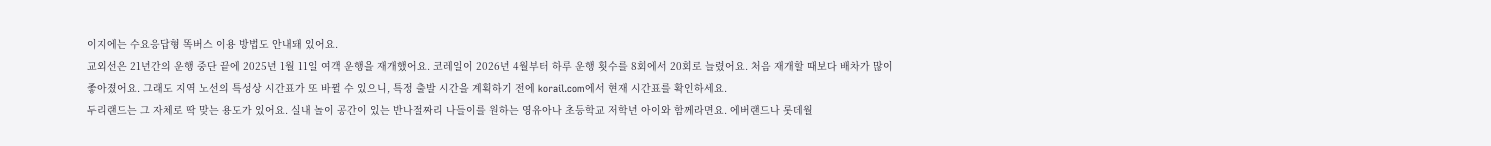이지에는 수요응답형 똑버스 이용 방법도 안내돼 있어요.
교외선은 21년간의 운행 중단 끝에 2025년 1월 11일 여객 운행을 재개했어요. 코레일이 2026년 4월부터 하루 운행 횟수를 8회에서 20회로 늘렸어요. 처음 재개할 때보다 배차가 많이 좋아졌어요. 그래도 지역 노선의 특성상 시간표가 또 바뀔 수 있으니, 특정 출발 시간을 계획하기 전에 korail.com에서 현재 시간표를 확인하세요.
두리랜드는 그 자체로 딱 맞는 용도가 있어요. 실내 놀이 공간이 있는 반나절짜리 나들이를 원하는 영유아나 초등학교 저학년 아이와 함께라면요. 에버랜드나 롯데월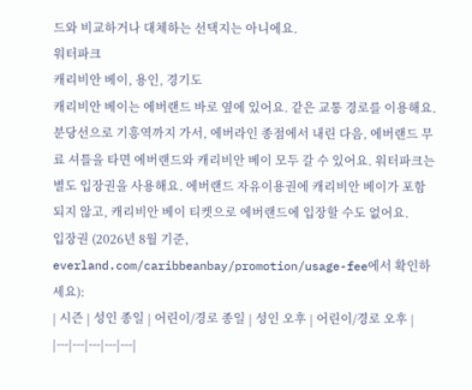드와 비교하거나 대체하는 선택지는 아니에요.
워터파크
캐리비안 베이, 용인, 경기도
캐리비안 베이는 에버랜드 바로 옆에 있어요. 같은 교통 경로를 이용해요. 분당선으로 기흥역까지 가서, 에버라인 종점에서 내린 다음, 에버랜드 무료 셔틀을 타면 에버랜드와 캐리비안 베이 모두 갈 수 있어요. 워터파크는 별도 입장권을 사용해요. 에버랜드 자유이용권에 캐리비안 베이가 포함되지 않고, 캐리비안 베이 티켓으로 에버랜드에 입장할 수도 없어요.
입장권 (2026년 8월 기준, everland.com/caribbeanbay/promotion/usage-fee에서 확인하세요):
| 시즌 | 성인 종일 | 어린이/경로 종일 | 성인 오후 | 어린이/경로 오후 |
|---|---|---|---|---|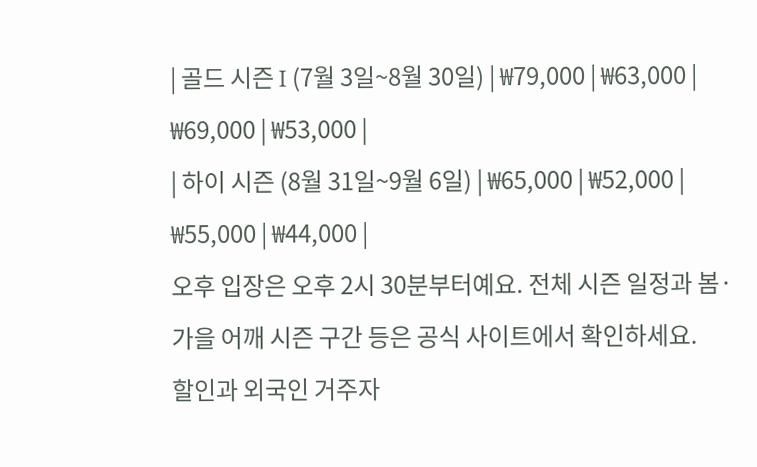| 골드 시즌 I (7월 3일~8월 30일) | ₩79,000 | ₩63,000 | ₩69,000 | ₩53,000 |
| 하이 시즌 (8월 31일~9월 6일) | ₩65,000 | ₩52,000 | ₩55,000 | ₩44,000 |
오후 입장은 오후 2시 30분부터예요. 전체 시즌 일정과 봄·가을 어깨 시즌 구간 등은 공식 사이트에서 확인하세요.
할인과 외국인 거주자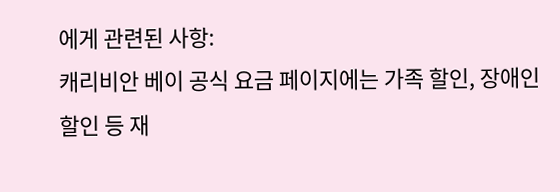에게 관련된 사항:
캐리비안 베이 공식 요금 페이지에는 가족 할인, 장애인 할인 등 재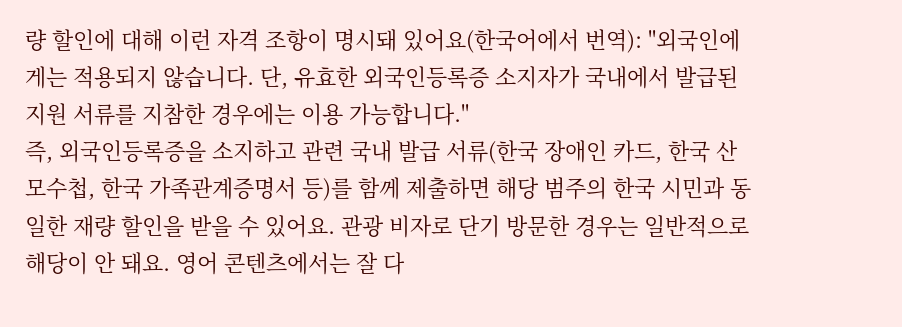량 할인에 대해 이런 자격 조항이 명시돼 있어요(한국어에서 번역): "외국인에게는 적용되지 않습니다. 단, 유효한 외국인등록증 소지자가 국내에서 발급된 지원 서류를 지참한 경우에는 이용 가능합니다."
즉, 외국인등록증을 소지하고 관련 국내 발급 서류(한국 장애인 카드, 한국 산모수첩, 한국 가족관계증명서 등)를 함께 제출하면 해당 범주의 한국 시민과 동일한 재량 할인을 받을 수 있어요. 관광 비자로 단기 방문한 경우는 일반적으로 해당이 안 돼요. 영어 콘텐츠에서는 잘 다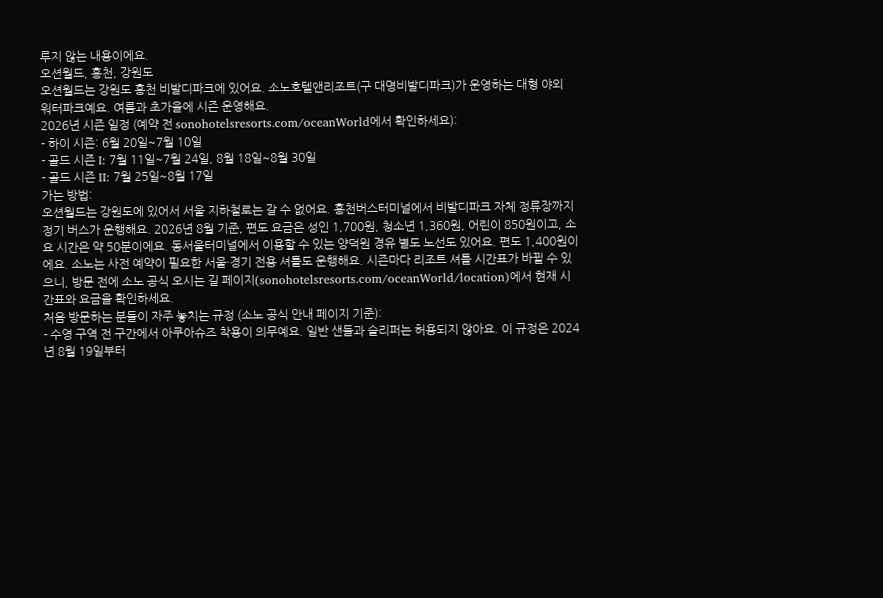루지 않는 내용이에요.
오션월드, 홍천, 강원도
오션월드는 강원도 홍천 비발디파크에 있어요. 소노호텔앤리조트(구 대명비발디파크)가 운영하는 대형 야외 워터파크예요. 여름과 초가을에 시즌 운영해요.
2026년 시즌 일정 (예약 전 sonohotelsresorts.com/oceanWorld에서 확인하세요):
- 하이 시즌: 6월 20일~7월 10일
- 골드 시즌 I: 7월 11일~7월 24일, 8월 18일~8월 30일
- 골드 시즌 II: 7월 25일~8월 17일
가는 방법:
오션월드는 강원도에 있어서 서울 지하철로는 갈 수 없어요. 홍천버스터미널에서 비발디파크 자체 정류장까지 정기 버스가 운행해요. 2026년 8월 기준, 편도 요금은 성인 1,700원, 청소년 1,360원, 어린이 850원이고, 소요 시간은 약 50분이에요. 동서울터미널에서 이용할 수 있는 양덕원 경유 별도 노선도 있어요. 편도 1,400원이에요. 소노는 사전 예약이 필요한 서울·경기 전용 셔틀도 운행해요. 시즌마다 리조트 셔틀 시간표가 바뀔 수 있으니, 방문 전에 소노 공식 오시는 길 페이지(sonohotelsresorts.com/oceanWorld/location)에서 현재 시간표와 요금을 확인하세요.
처음 방문하는 분들이 자주 놓치는 규정 (소노 공식 안내 페이지 기준):
- 수영 구역 전 구간에서 아쿠아슈즈 착용이 의무예요. 일반 샌들과 슬리퍼는 허용되지 않아요. 이 규정은 2024년 8월 19일부터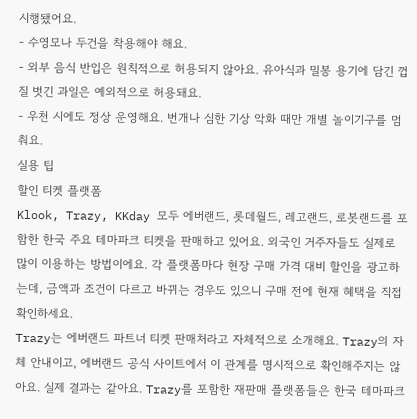시행됐어요.
- 수영모나 두건을 착용해야 해요.
- 외부 음식 반입은 원칙적으로 허용되지 않아요. 유아식과 밀봉 용기에 담긴 껍질 벗긴 과일은 예외적으로 허용돼요.
- 우천 시에도 정상 운영해요. 번개나 심한 기상 악화 때만 개별 놀이기구를 멈춰요.
실용 팁
할인 티켓 플랫폼
Klook, Trazy, KKday 모두 에버랜드, 롯데월드, 레고랜드, 로봇랜드를 포함한 한국 주요 테마파크 티켓을 판매하고 있어요. 외국인 거주자들도 실제로 많이 이용하는 방법이에요. 각 플랫폼마다 현장 구매 가격 대비 할인을 광고하는데, 금액과 조건이 다르고 바뀌는 경우도 있으니 구매 전에 현재 혜택을 직접 확인하세요.
Trazy는 에버랜드 파트너 티켓 판매처라고 자체적으로 소개해요. Trazy의 자체 안내이고, 에버랜드 공식 사이트에서 이 관계를 명시적으로 확인해주지는 않아요. 실제 결과는 같아요. Trazy를 포함한 재판매 플랫폼들은 한국 테마파크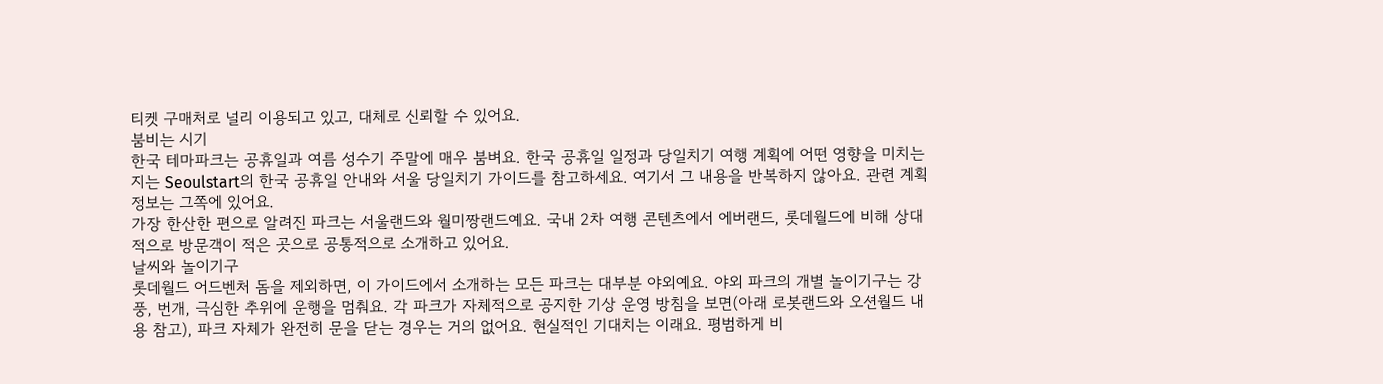티켓 구매처로 널리 이용되고 있고, 대체로 신뢰할 수 있어요.
붐비는 시기
한국 테마파크는 공휴일과 여름 성수기 주말에 매우 붐벼요. 한국 공휴일 일정과 당일치기 여행 계획에 어떤 영향을 미치는지는 Seoulstart의 한국 공휴일 안내와 서울 당일치기 가이드를 참고하세요. 여기서 그 내용을 반복하지 않아요. 관련 계획 정보는 그쪽에 있어요.
가장 한산한 편으로 알려진 파크는 서울랜드와 월미짱랜드예요. 국내 2차 여행 콘텐츠에서 에버랜드, 롯데월드에 비해 상대적으로 방문객이 적은 곳으로 공통적으로 소개하고 있어요.
날씨와 놀이기구
롯데월드 어드벤처 돔을 제외하면, 이 가이드에서 소개하는 모든 파크는 대부분 야외예요. 야외 파크의 개별 놀이기구는 강풍, 번개, 극심한 추위에 운행을 멈춰요. 각 파크가 자체적으로 공지한 기상 운영 방침을 보면(아래 로봇랜드와 오션월드 내용 참고), 파크 자체가 완전히 문을 닫는 경우는 거의 없어요. 현실적인 기대치는 이래요. 평범하게 비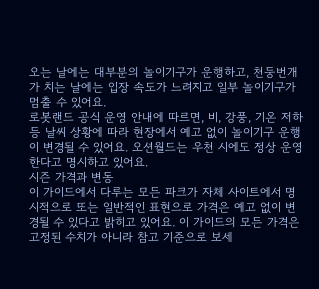오는 날에는 대부분의 놀이기구가 운행하고, 천둥번개가 치는 날에는 입장 속도가 느려지고 일부 놀이기구가 멈출 수 있어요.
로봇랜드 공식 운영 안내에 따르면, 비, 강풍, 기온 저하 등 날씨 상황에 따라 현장에서 예고 없이 놀이기구 운행이 변경될 수 있어요. 오션월드는 우천 시에도 정상 운영한다고 명시하고 있어요.
시즌 가격과 변동
이 가이드에서 다루는 모든 파크가 자체 사이트에서 명시적으로 또는 일반적인 표현으로 가격은 예고 없이 변경될 수 있다고 밝히고 있어요. 이 가이드의 모든 가격은 고정된 수치가 아니라 참고 기준으로 보세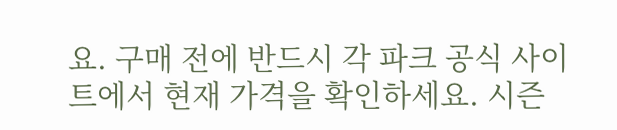요. 구매 전에 반드시 각 파크 공식 사이트에서 현재 가격을 확인하세요. 시즌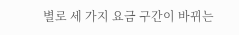별로 세 가지 요금 구간이 바뀌는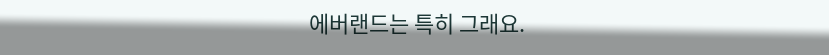에버랜드는 특히 그래요.